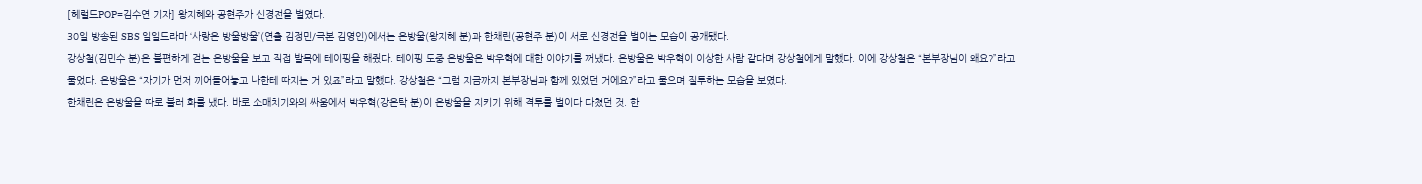[헤럴드POP=김수연 기자] 왕지혜와 공현주가 신경전을 벌였다.
30일 방송된 SBS 일일드라마 ‘사랑은 방울방울’(연출 김정민/극본 김영인)에서는 은방울(왕지혜 분)과 한채린(공현주 분)이 서로 신경전을 벌이는 모습이 공개됐다.
강상철(김민수 분)은 불편하게 걷는 은방울을 보고 직접 발목에 테이핑을 해줬다. 테이핑 도중 은방울은 박우혁에 대한 이야기를 꺼냈다. 은방울은 박우혁이 이상한 사람 같다며 강상철에게 말했다. 이에 강상철은 “본부장님이 왜요?”라고 물었다. 은방울은 “자기가 먼저 끼어들어놓고 나한테 따지는 거 있죠”라고 말했다. 강상철은 “그럼 지금까지 본부장님과 함께 있었던 거에요?”라고 물으며 질투하는 모습을 보였다.
한채린은 은방울을 따로 불러 화를 냈다. 바로 소매치기와의 싸움에서 박우혁(강은탁 분)이 은방울을 지키기 위해 격투를 벌이다 다쳤던 것. 한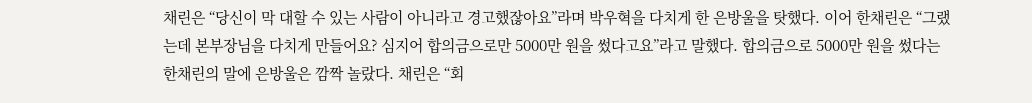채린은 “당신이 막 대할 수 있는 사람이 아니라고 경고했잖아요”라며 박우혁을 다치게 한 은방울을 탓했다. 이어 한채린은 “그랬는데 본부장님을 다치게 만들어요? 심지어 합의금으로만 5000만 원을 썼다고요”라고 말했다. 합의금으로 5000만 원을 썼다는 한채린의 말에 은방울은 깜짝 놀랐다. 채린은 “회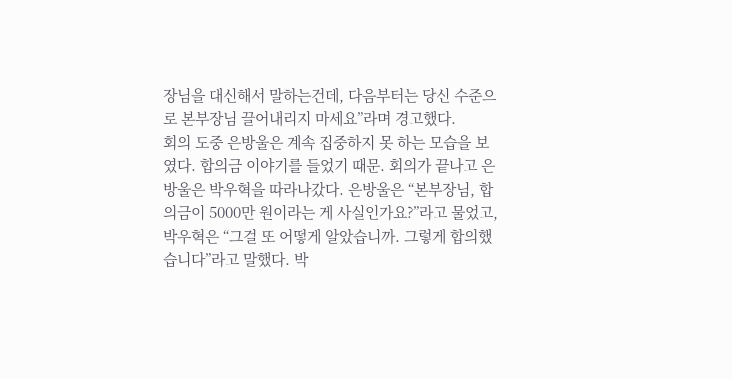장님을 대신해서 말하는건데, 다음부터는 당신 수준으로 본부장님 끌어내리지 마세요”라며 경고했다.
회의 도중 은방울은 계속 집중하지 못 하는 모습을 보였다. 합의금 이야기를 들었기 때문. 회의가 끝나고 은방울은 박우혁을 따라나갔다. 은방울은 “본부장님, 합의금이 5000만 원이라는 게 사실인가요?”라고 물었고, 박우혁은 “그걸 또 어떻게 알았습니까. 그렇게 합의했습니다”라고 말했다. 박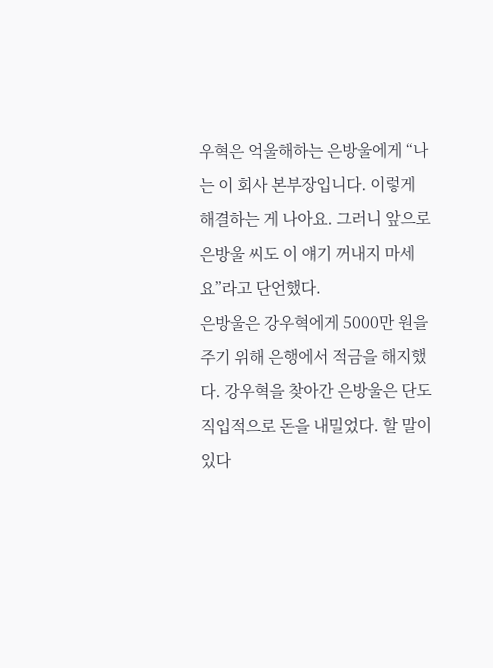우혁은 억울해하는 은방울에게 “나는 이 회사 본부장입니다. 이렇게 해결하는 게 나아요. 그러니 앞으로 은방울 씨도 이 얘기 꺼내지 마세요”라고 단언했다.
은방울은 강우혁에게 5000만 원을 주기 위해 은행에서 적금을 해지했다. 강우혁을 찾아간 은방울은 단도직입적으로 돈을 내밀었다. 할 말이 있다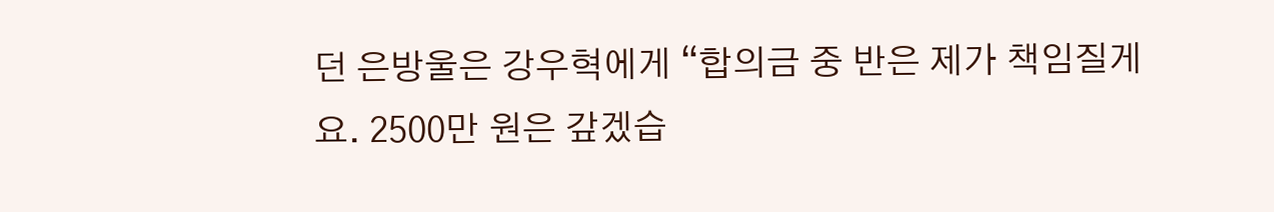던 은방울은 강우혁에게 “합의금 중 반은 제가 책임질게요. 2500만 원은 갚겠습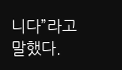니다”라고 말했다.